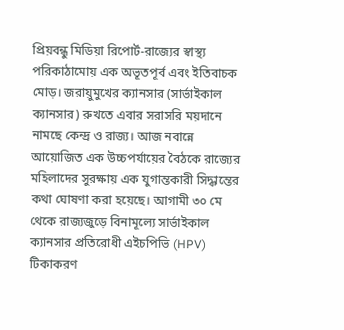প্রিয়বন্ধু মিডিয়া রিপোর্ট-রাজ্যের স্বাস্থ্য পরিকাঠামোয় এক অভূতপূর্ব এবং ইতিবাচক মোড়। জরায়ুমুখের ক্যানসার (সার্ভাইকাল ক্যানসার) রুখতে এবার সরাসরি ময়দানে নামছে কেন্দ্র ও রাজ্য। আজ নবান্নে আয়োজিত এক উচ্চপর্যায়ের বৈঠকে রাজ্যের মহিলাদের সুরক্ষায় এক যুগান্তকারী সিদ্ধান্তের কথা ঘোষণা করা হয়েছে। আগামী ৩০ মে থেকে রাজ্যজুড়ে বিনামূল্যে সার্ভাইকাল ক্যানসার প্রতিরোধী এইচপিভি (HPV) টিকাকরণ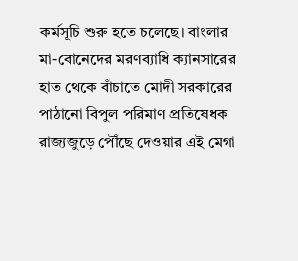কর্মসূচি শুরু হতে চলেছে। বাংলার মা-বোনেদের মরণব্যাধি ক্যানসারের হাত থেকে বাঁচাতে মোদী সরকারের পাঠানো বিপুল পরিমাণ প্রতিষেধক রাজ্যজুড়ে পৌঁছে দেওয়ার এই মেগা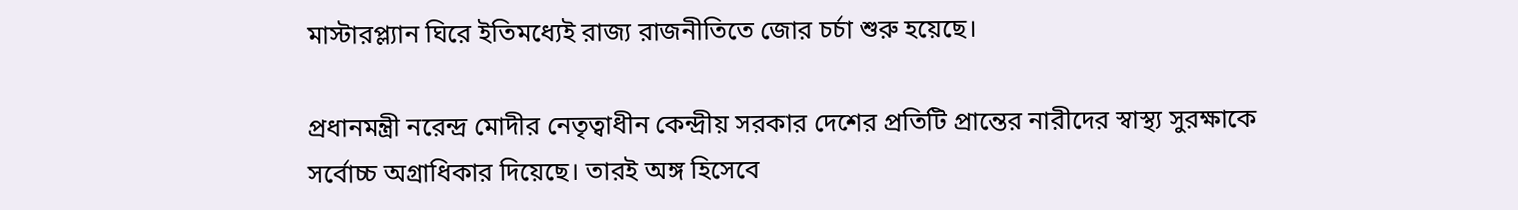মাস্টারপ্ল্যান ঘিরে ইতিমধ্যেই রাজ্য রাজনীতিতে জোর চর্চা শুরু হয়েছে।

প্রধানমন্ত্রী নরেন্দ্র মোদীর নেতৃত্বাধীন কেন্দ্রীয় সরকার দেশের প্রতিটি প্রান্তের নারীদের স্বাস্থ্য সুরক্ষাকে সর্বোচ্চ অগ্রাধিকার দিয়েছে। তারই অঙ্গ হিসেবে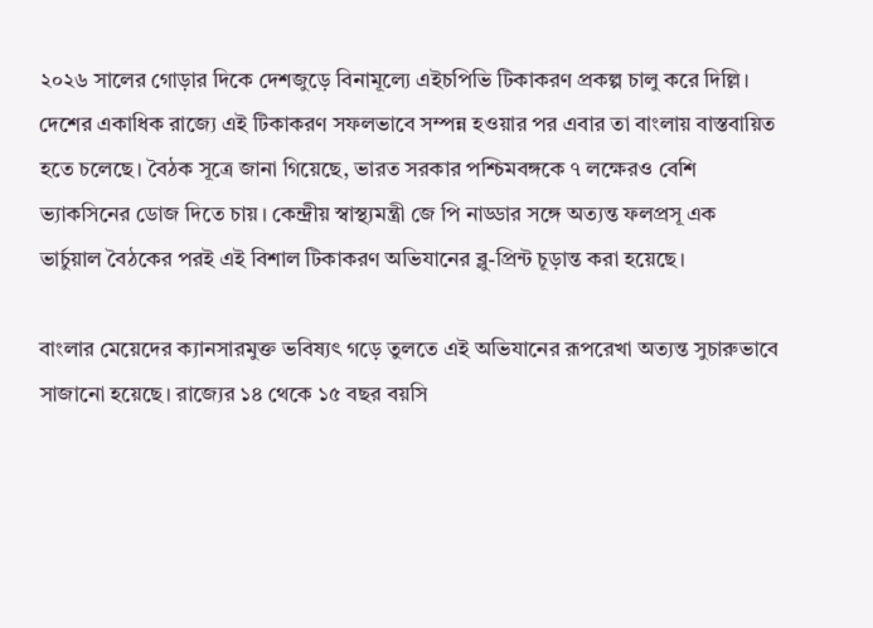২০২৬ সালের গোড়ার দিকে দেশজুড়ে বিনামূল্যে এইচপিভি টিকাকরণ প্রকল্প চালু করে দিল্লি। দেশের একাধিক রাজ্যে এই টিকাকরণ সফলভাবে সম্পন্ন হওয়ার পর এবার তা বাংলায় বাস্তবায়িত হতে চলেছে। বৈঠক সূত্রে জানা গিয়েছে, ভারত সরকার পশ্চিমবঙ্গকে ৭ লক্ষেরও বেশি ভ্যাকসিনের ডোজ দিতে চায়। কেন্দ্রীয় স্বাস্থ্যমন্ত্রী জে পি নাড্ডার সঙ্গে অত্যন্ত ফলপ্রসূ এক ভার্চুয়াল বৈঠকের পরই এই বিশাল টিকাকরণ অভিযানের ব্লু-প্রিন্ট চূড়ান্ত করা হয়েছে।

বাংলার মেয়েদের ক্যানসারমুক্ত ভবিষ্যৎ গড়ে তুলতে এই অভিযানের রূপরেখা অত্যন্ত সুচারুভাবে সাজানো হয়েছে। রাজ্যের ১৪ থেকে ১৫ বছর বয়সি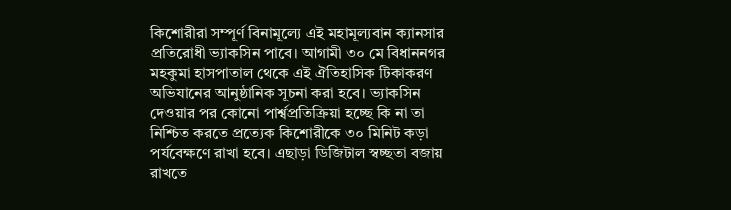কিশোরীরা সম্পূর্ণ বিনামূল্যে এই মহামূল্যবান ক্যানসার প্রতিরোধী ভ্যাকসিন পাবে। আগামী ৩০ মে বিধাননগর মহকুমা হাসপাতাল থেকে এই ঐতিহাসিক টিকাকরণ অভিযানের আনুষ্ঠানিক সূচনা করা হবে। ভ্যাকসিন দেওয়ার পর কোনো পার্শ্বপ্রতিক্রিয়া হচ্ছে কি না তা নিশ্চিত করতে প্রত্যেক কিশোরীকে ৩০ মিনিট কড়া পর্যবেক্ষণে রাখা হবে। এছাড়া ডিজিটাল স্বচ্ছতা বজায় রাখতে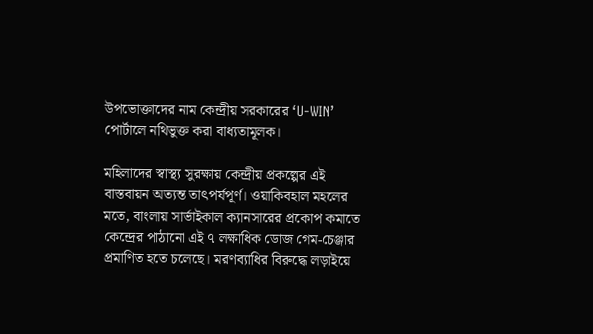উপভোক্তাদের নাম কেন্দ্রীয় সরকারের ‘U-WIN’ পোর্টালে নথিভুক্ত করা বাধ্যতামূলক।

মহিলাদের স্বাস্থ্য সুরক্ষায় কেন্দ্রীয় প্রকল্পের এই বাস্তবায়ন অত্যন্ত তাৎপর্যপূর্ণ। ওয়াকিবহাল মহলের মতে, বাংলায় সার্ভাইকাল ক্যানসারের প্রকোপ কমাতে কেন্দ্রের পাঠানো এই ৭ লক্ষাধিক ডোজ গেম-চেঞ্জার প্রমাণিত হতে চলেছে। মরণব্যাধির বিরুদ্ধে লড়াইয়ে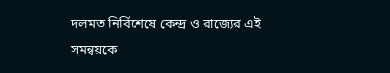দলমত নির্বিশেষে কেন্দ্র ও রাজ্যের এই সমন্বয়কে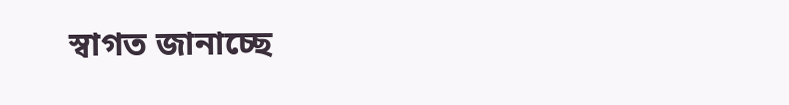স্বাগত জানাচ্ছে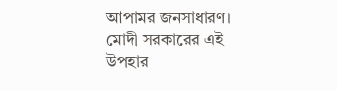আপামর জনসাধারণ। মোদী সরকারের এই উপহার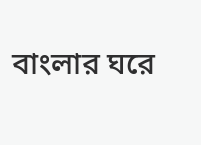বাংলার ঘরে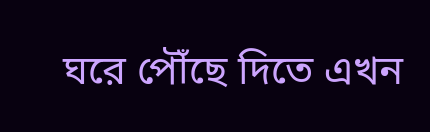ঘরে পৌঁছে দিতে এখন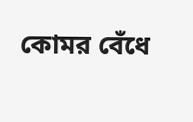কোমর বেঁধে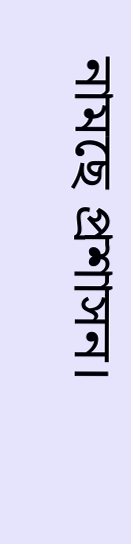নামছে প্রশাসন।